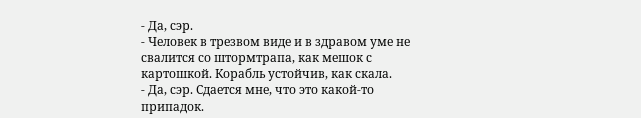- Да, сэр.
- Человек в трезвом виде и в здравом уме не свалится со штормтрапа, как мешок с картошкой. Корабль устойчив, как скала.
- Да, сэр. Сдается мне, что это какой-то припадок.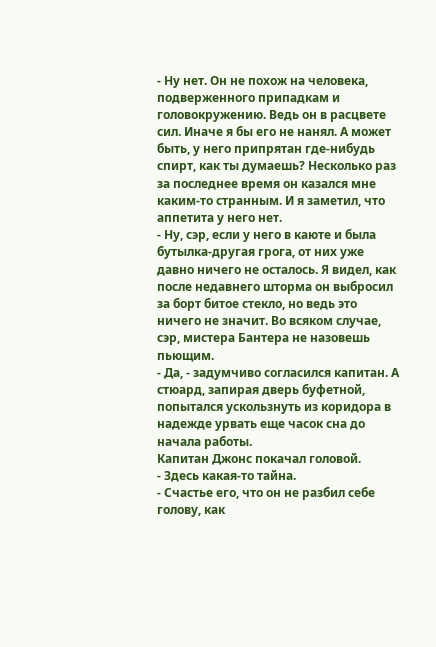- Ну нет. Он не похож на человека, подверженного припадкам и головокружению. Ведь он в расцвете сил. Иначе я бы его не нанял. А может быть, у него припрятан где-нибудь спирт, как ты думаешь? Несколько раз за последнее время он казался мне каким-то странным. И я заметил, что аппетита у него нет.
- Ну, сэр, если у него в каюте и была бутылка-другая грога, от них уже давно ничего не осталось. Я видел, как после недавнего шторма он выбросил за борт битое стекло, но ведь это ничего не значит. Во всяком случае, сэр, мистера Бантера не назовешь пьющим.
- Да, - задумчиво согласился капитан. А стюард, запирая дверь буфетной, попытался ускользнуть из коридора в надежде урвать еще часок сна до начала работы.
Капитан Джонс покачал головой.
- Здесь какая-то тайна.
- Счастье его, что он не разбил себе голову, как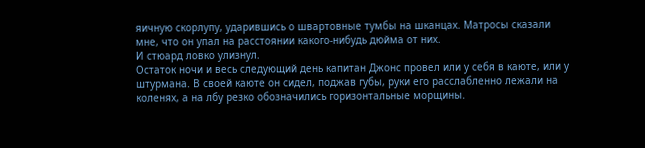яичную скорлупу, ударившись о швартовные тумбы на шканцах. Матросы сказали мне, что он упал на расстоянии какого-нибудь дюйма от них.
И стюард ловко улизнул.
Остаток ночи и весь следующий день капитан Джонс провел или у себя в каюте, или у штурмана. В своей каюте он сидел, поджав губы, руки его расслабленно лежали на коленях, а на лбу резко обозначились горизонтальные морщины.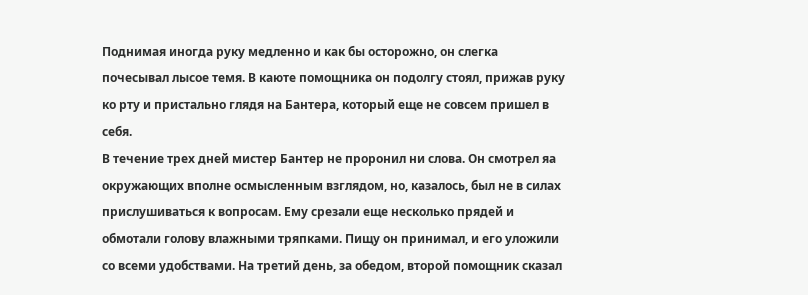Поднимая иногда руку медленно и как бы осторожно, он слегка почесывал лысое темя. В каюте помощника он подолгу стоял, прижав руку ко рту и пристально глядя на Бантера, который еще не совсем пришел в себя.
В течение трех дней мистер Бантер не проронил ни слова. Он смотрел яа окружающих вполне осмысленным взглядом, но, казалось, был не в силах прислушиваться к вопросам. Ему срезали еще несколько прядей и обмотали голову влажными тряпками. Пищу он принимал, и его уложили со всеми удобствами. На третий день, за обедом, второй помощник сказал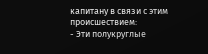капитану в связи с этим происшествием:
- Эти полукруглые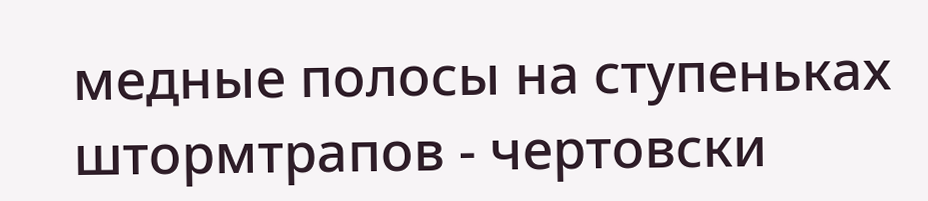медные полосы на ступеньках штормтрапов - чертовски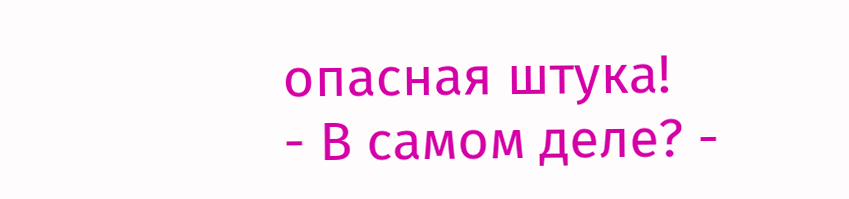опасная штука!
- В самом деле? -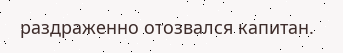раздраженно отозвался капитан.